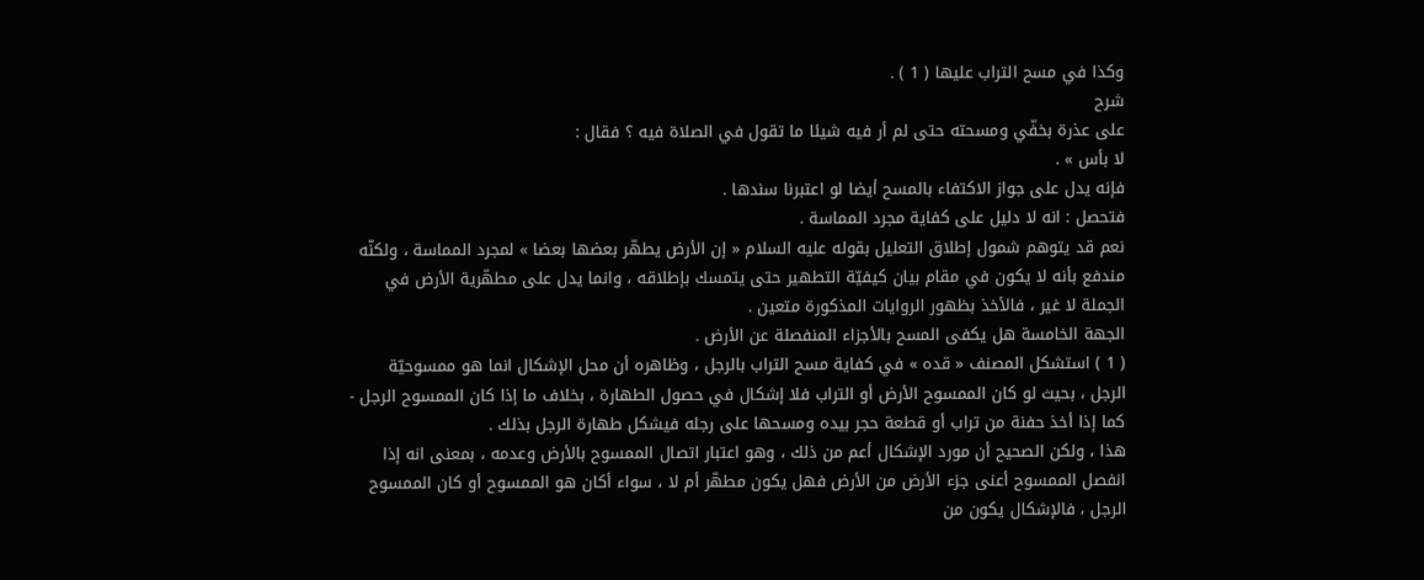وكذا في مسح التراب عليها ( 1 ) .
شرح
على عذرة بخفّي ومسحته حتى لم أر فيه شيئا ما تقول في الصلاة فيه ؟ فقال :
لا بأس » .
فإنه يدل على جواز الاكتفاء بالمسح أيضا لو اعتبرنا سندها .
فتحصل : انه لا دليل على كفاية مجرد المماسة .
نعم قد يتوهم شمول إطلاق التعليل بقوله عليه السلام « إن الأرض يطهّر بعضها بعضا » لمجرد المماسة ، ولكنّه مندفع بأنه لا يكون في مقام بيان كيفيّة التطهير حتى يتمسك بإطلاقه ، وانما يدل على مطهّرية الأرض في الجملة لا غير ، فالأخذ بظهور الروايات المذكورة متعين .
الجهة الخامسة هل يكفى المسح بالأجزاء المنفصلة عن الأرض .
( 1 ) استشكل المصنف « قده » في كفاية مسح التراب بالرجل ، وظاهره أن محل الإشكال انما هو ممسوحيّة الرجل ، بحيث لو كان الممسوح الأرض أو التراب فلا إشكال في حصول الطهارة ، بخلاف ما إذا كان الممسوح الرجل - كما إذا أخذ حفنة من تراب أو قطعة حجر بيده ومسحها على رجله فيشكل طهارة الرجل بذلك .
هذا ، ولكن الصحيح أن مورد الإشكال أعم من ذلك ، وهو اعتبار اتصال الممسوح بالأرض وعدمه ، بمعنى انه إذا انفصل الممسوح أعنى جزء الأرض من الأرض فهل يكون مطهّر أم لا ، سواء أكان هو الممسوح أو كان الممسوح الرجل ، فالإشكال يكون من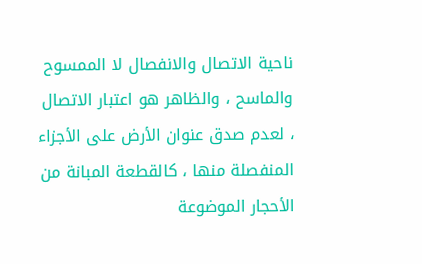ناحية الاتصال والانفصال لا الممسوح والماسح ، والظاهر هو اعتبار الاتصال ، لعدم صدق عنوان الأرض على الأجزاء المنفصلة منها ، كالقطعة المبانة من الأحجار الموضوعة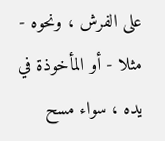على الفرش ، ونحوه - مثلا - أو المأخوذة في يده ، سواء مسح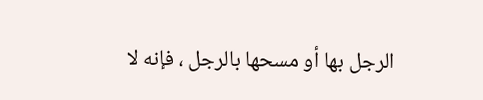الرجل بها أو مسحها بالرجل ، فإنه لا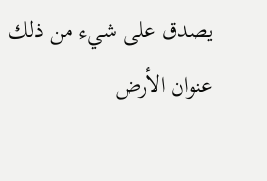يصدق على شيء من ذلك عنوان الأرض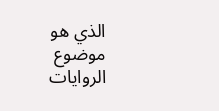الذي هو موضوع الروايات